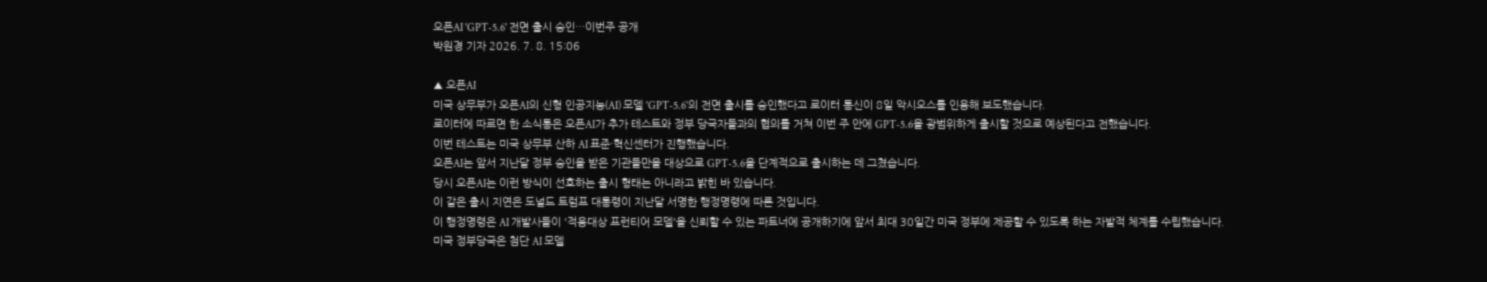오픈AI 'GPT-5.6' 전면 출시 승인…이번주 공개
박원경 기자 2026. 7. 8. 15:06

▲ 오픈AI
미국 상무부가 오픈AI의 신형 인공지능(AI) 모델 'GPT-5.6'의 전면 출시를 승인했다고 로이터 통신이 8일 악시오스를 인용해 보도했습니다.
로이터에 따르면 한 소식통은 오픈AI가 추가 테스트와 정부 당국자들과의 협의를 거쳐 이번 주 안에 GPT-5.6을 광범위하게 출시할 것으로 예상된다고 전했습니다.
이번 테스트는 미국 상무부 산하 AI 표준·혁신센터가 진행했습니다.
오픈AI는 앞서 지난달 정부 승인을 받은 기관들만을 대상으로 GPT-5.6을 단계적으로 출시하는 데 그쳤습니다.
당시 오픈AI는 이런 방식이 선호하는 출시 형태는 아니라고 밝힌 바 있습니다.
이 같은 출시 지연은 도널드 트럼프 대통령이 지난달 서명한 행정명령에 따른 것입니다.
이 행정명령은 AI 개발사들이 '적용대상 프런티어 모델'을 신뢰할 수 있는 파트너에 공개하기에 앞서 최대 30일간 미국 정부에 제공할 수 있도록 하는 자발적 체계를 수립했습니다.
미국 정부당국은 첨단 AI 모델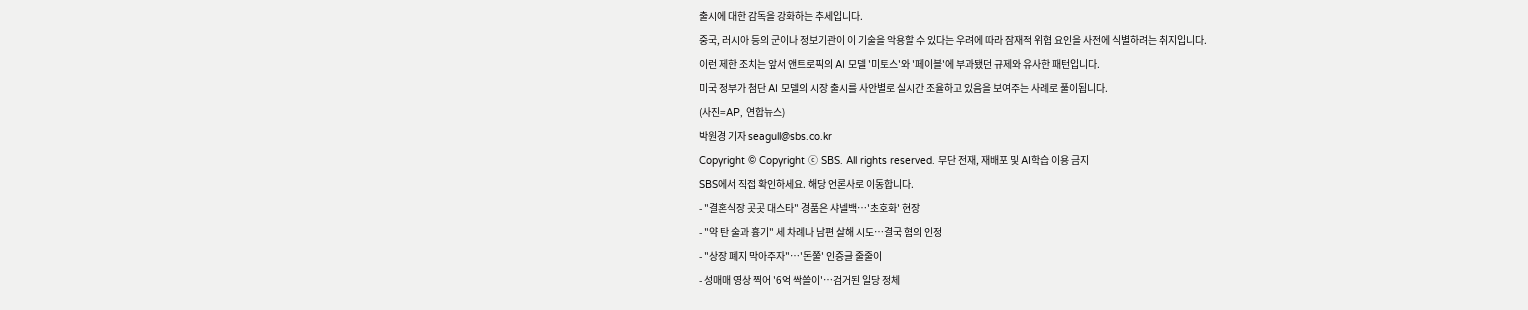출시에 대한 감독을 강화하는 추세입니다.
중국, 러시아 등의 군이나 정보기관이 이 기술을 악용할 수 있다는 우려에 따라 잠재적 위협 요인을 사전에 식별하려는 취지입니다.
이런 제한 조치는 앞서 앤트로픽의 AI 모델 '미토스'와 '페이블'에 부과됐던 규제와 유사한 패턴입니다.
미국 정부가 첨단 AI 모델의 시장 출시를 사안별로 실시간 조율하고 있음을 보여주는 사례로 풀이됩니다.
(사진=AP, 연합뉴스)
박원경 기자 seagull@sbs.co.kr
Copyright © Copyright ⓒ SBS. All rights reserved. 무단 전재, 재배포 및 AI학습 이용 금지
SBS에서 직접 확인하세요. 해당 언론사로 이동합니다.
- "결혼식장 곳곳 대스타" 경품은 샤넬백…'초호화' 현장
- "약 탄 술과 흉기" 세 차례나 남편 살해 시도…결국 혐의 인정
- "상장 폐지 막아주자"…'돈쭐' 인증글 줄줄이
- 성매매 영상 찍어 '6억 싹쓸이'…검거된 일당 정체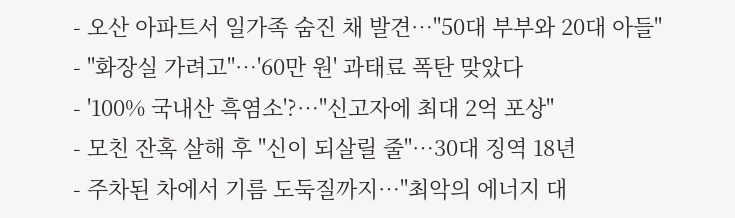- 오산 아파트서 일가족 숨진 채 발견…"50대 부부와 20대 아들"
- "화장실 가려고"…'60만 원' 과태료 폭탄 맞았다
- '100% 국내산 흑염소'?…"신고자에 최대 2억 포상"
- 모친 잔혹 살해 후 "신이 되살릴 줄"…30대 징역 18년
- 주차된 차에서 기름 도둑질까지…"최악의 에너지 대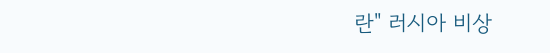란" 러시아 비상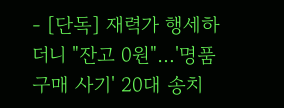- [단독] 재력가 행세하더니 "잔고 0원"…'명품 구매 사기' 20대 송치